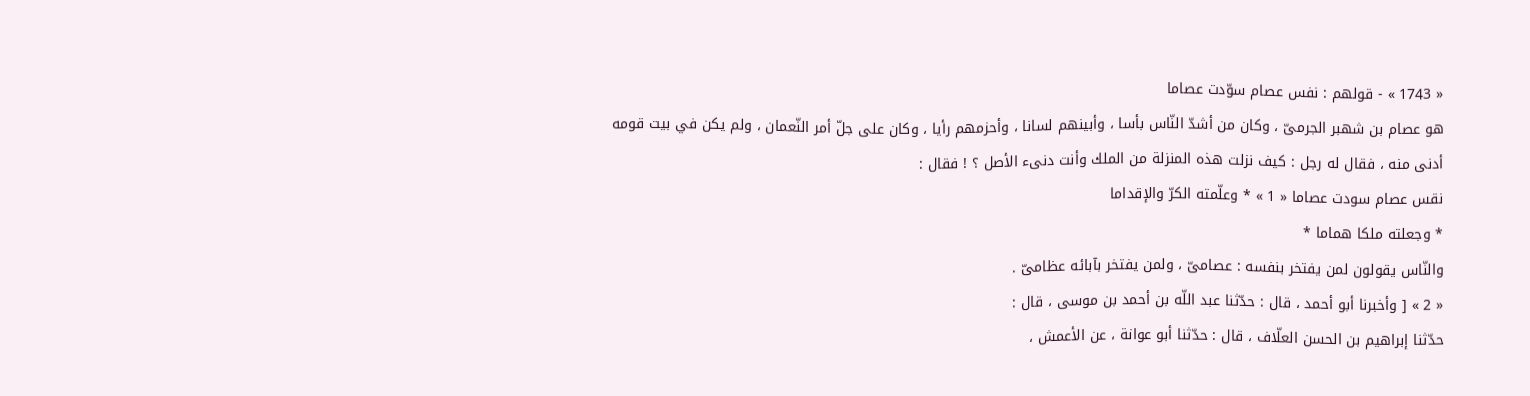« 1743 » - قولهم : نفس عصام سوّدت عصاما
هو عصام بن شهبر الجرمىّ ، وكان من أشدّ النّاس بأسا ، وأبينهم لسانا ، وأحزمهم رأيا ، وكان على جلّ أمر النّعمان ، ولم يكن في بيت قومه أدنى منه ، فقال له رجل : كيف نزلت هذه المنزلة من الملك وأنت دنىء الأصل ؟ ! فقال :
نقس عصام سودت عصاما « 1 » * وعلّمته الكرّ والإقداما
* وجعلته ملكا هماما *
والنّاس يقولون لمن يفتخر بنفسه : عصامىّ ، ولمن يفتخر بآبائه عظامىّ .
« 2 » [ وأخبرنا أبو أحمد ، قال : حدّثنا عبد اللّه بن أحمد بن موسى ، قال :
حدّثنا إبراهيم بن الحسن العلّاف ، قال : حدّثنا أبو عوانة ، عن الأعمش ،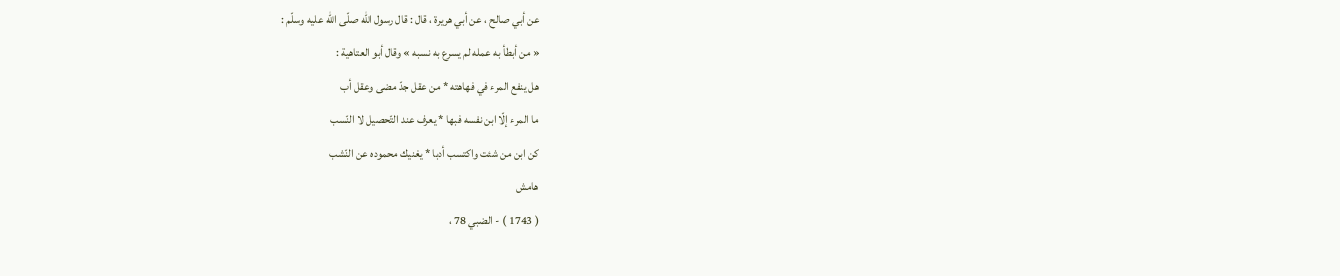عن أبي صالح ، عن أبي هريرة ، قال : قال رسول اللّه صلّى اللّه عليه وسلّم :
« من أبطأ به عمله لم يسرع به نسبه » وقال أبو العتاهية :
هل ينفع المرء في فهاهته * من عقل جدّ مضى وعقل أب
ما المرء إلّا ابن نفسه فبها * يعرف عند التّحصيل لا النّسب
كن ابن من شئت واكتسب أدبا * يغنيك محموده عن النّشب
هامش
( 1743 ) - الضبي 78 ،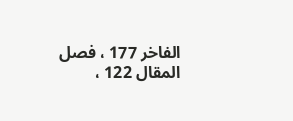الفاخر 177 ، فصل المقال 122 ،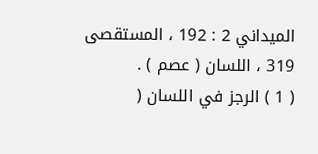الميداني 2 : 192 ، المستقصى 319 ، اللسان ( عصم ) .
( 1 ) الرجز في اللسان (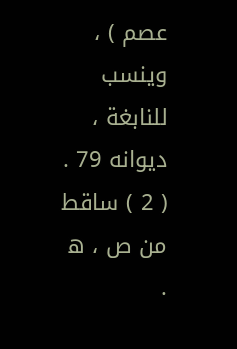عصم ) ، وينسب للنابغة ، ديوانه 79 .
( 2 ) ساقط من ص ، ه .